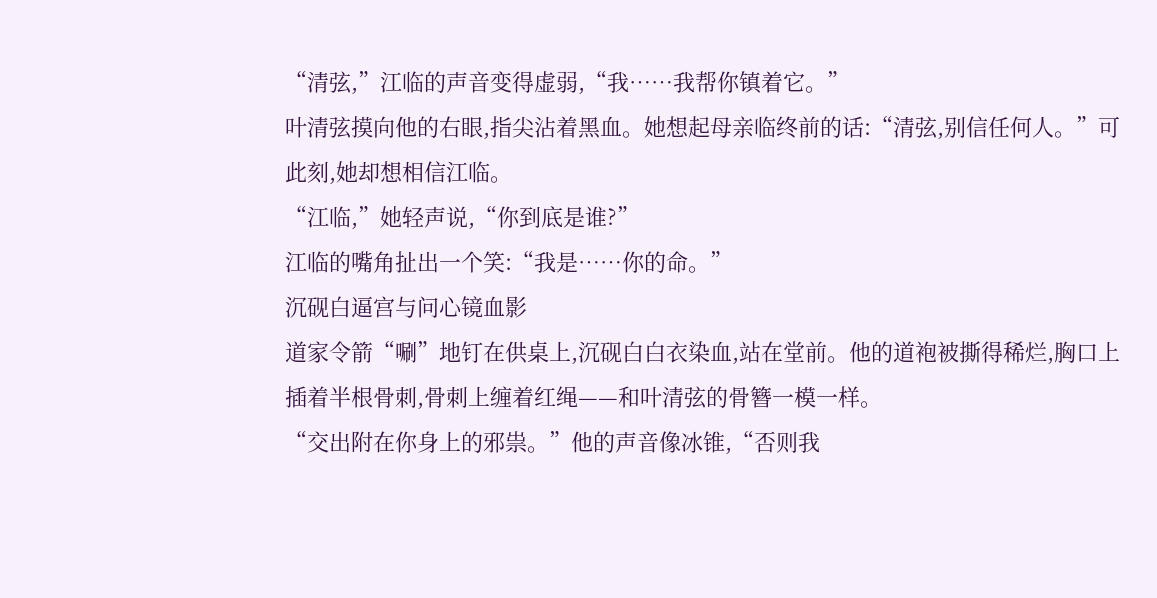“清弦,”江临的声音变得虚弱,“我……我帮你镇着它。”
叶清弦摸向他的右眼,指尖沾着黑血。她想起母亲临终前的话:“清弦,别信任何人。”可此刻,她却想相信江临。
“江临,”她轻声说,“你到底是谁?”
江临的嘴角扯出一个笑:“我是……你的命。”
沉砚白逼宫与问心镜血影
道家令箭“唰”地钉在供桌上,沉砚白白衣染血,站在堂前。他的道袍被撕得稀烂,胸口上插着半根骨刺,骨刺上缠着红绳——和叶清弦的骨簪一模一样。
“交出附在你身上的邪祟。”他的声音像冰锥,“否则我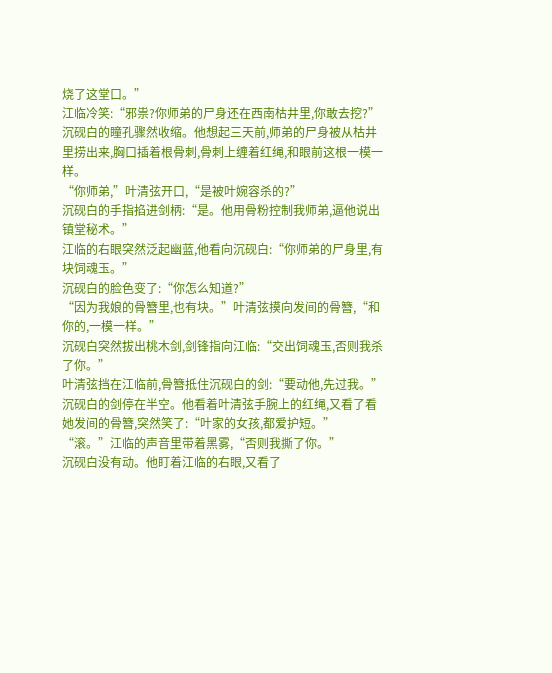烧了这堂口。”
江临冷笑:“邪祟?你师弟的尸身还在西南枯井里,你敢去挖?”
沉砚白的瞳孔骤然收缩。他想起三天前,师弟的尸身被从枯井里捞出来,胸口插着根骨刺,骨刺上缠着红绳,和眼前这根一模一样。
“你师弟,”叶清弦开口,“是被叶婉容杀的?”
沉砚白的手指掐进剑柄:“是。他用骨粉控制我师弟,逼他说出镇堂秘术。”
江临的右眼突然泛起幽蓝,他看向沉砚白:“你师弟的尸身里,有块饲魂玉。”
沉砚白的脸色变了:“你怎么知道?”
“因为我娘的骨簪里,也有块。”叶清弦摸向发间的骨簪,“和你的,一模一样。”
沉砚白突然拔出桃木剑,剑锋指向江临:“交出饲魂玉,否则我杀了你。”
叶清弦挡在江临前,骨簪抵住沉砚白的剑:“要动他,先过我。”
沉砚白的剑停在半空。他看着叶清弦手腕上的红绳,又看了看她发间的骨簪,突然笑了:“叶家的女孩,都爱护短。”
“滚。”江临的声音里带着黑雾,“否则我撕了你。”
沉砚白没有动。他盯着江临的右眼,又看了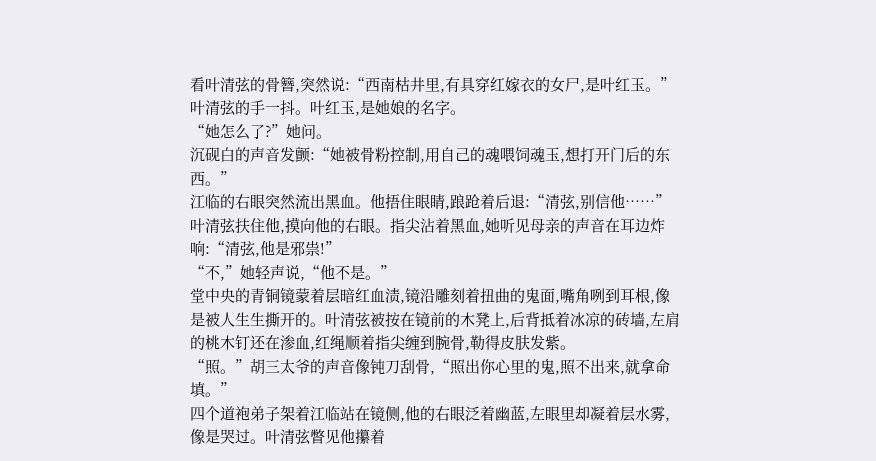看叶清弦的骨簪,突然说:“西南枯井里,有具穿红嫁衣的女尸,是叶红玉。”
叶清弦的手一抖。叶红玉,是她娘的名字。
“她怎么了?”她问。
沉砚白的声音发颤:“她被骨粉控制,用自己的魂喂饲魂玉,想打开门后的东西。”
江临的右眼突然流出黑血。他捂住眼睛,踉跄着后退:“清弦,别信他……”
叶清弦扶住他,摸向他的右眼。指尖沾着黑血,她听见母亲的声音在耳边炸响:“清弦,他是邪祟!”
“不,”她轻声说,“他不是。”
堂中央的青铜镜蒙着层暗红血渍,镜沿雕刻着扭曲的鬼面,嘴角咧到耳根,像是被人生生撕开的。叶清弦被按在镜前的木凳上,后背抵着冰凉的砖墙,左肩的桃木钉还在渗血,红绳顺着指尖缠到腕骨,勒得皮肤发紫。
“照。”胡三太爷的声音像钝刀刮骨,“照出你心里的鬼,照不出来,就拿命填。”
四个道袍弟子架着江临站在镜侧,他的右眼泛着幽蓝,左眼里却凝着层水雾,像是哭过。叶清弦瞥见他攥着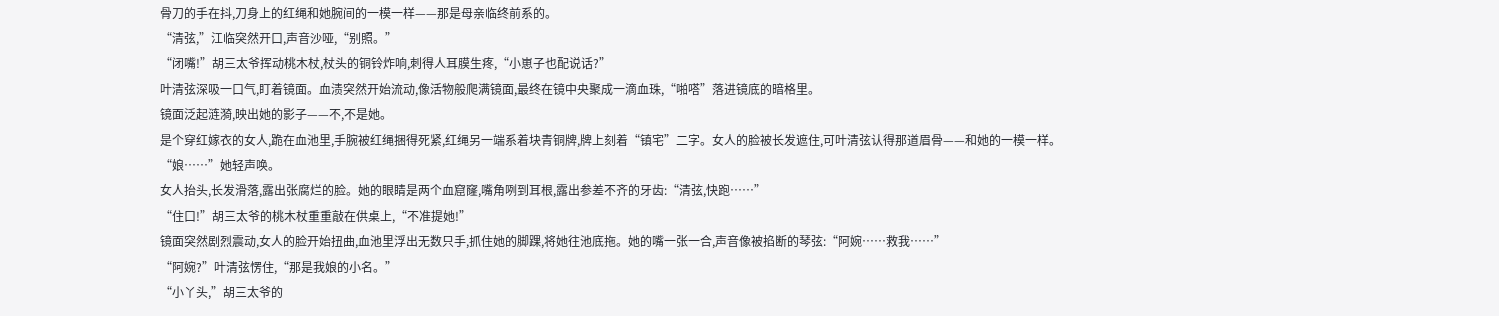骨刀的手在抖,刀身上的红绳和她腕间的一模一样——那是母亲临终前系的。
“清弦,”江临突然开口,声音沙哑,“别照。”
“闭嘴!”胡三太爷挥动桃木杖,杖头的铜铃炸响,刺得人耳膜生疼,“小崽子也配说话?”
叶清弦深吸一口气,盯着镜面。血渍突然开始流动,像活物般爬满镜面,最终在镜中央聚成一滴血珠,“啪嗒”落进镜底的暗格里。
镜面泛起涟漪,映出她的影子——不,不是她。
是个穿红嫁衣的女人,跪在血池里,手腕被红绳捆得死紧,红绳另一端系着块青铜牌,牌上刻着“镇宅”二字。女人的脸被长发遮住,可叶清弦认得那道眉骨——和她的一模一样。
“娘……”她轻声唤。
女人抬头,长发滑落,露出张腐烂的脸。她的眼睛是两个血窟窿,嘴角咧到耳根,露出参差不齐的牙齿:“清弦,快跑……”
“住口!”胡三太爷的桃木杖重重敲在供桌上,“不准提她!”
镜面突然剧烈震动,女人的脸开始扭曲,血池里浮出无数只手,抓住她的脚踝,将她往池底拖。她的嘴一张一合,声音像被掐断的琴弦:“阿婉……救我……”
“阿婉?”叶清弦愣住,“那是我娘的小名。”
“小丫头,”胡三太爷的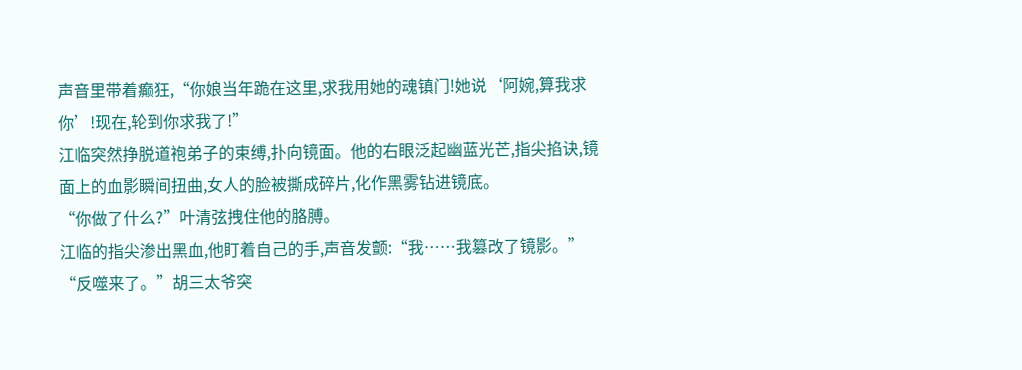声音里带着癫狂,“你娘当年跪在这里,求我用她的魂镇门!她说‘阿婉,算我求你’!现在,轮到你求我了!”
江临突然挣脱道袍弟子的束缚,扑向镜面。他的右眼泛起幽蓝光芒,指尖掐诀,镜面上的血影瞬间扭曲,女人的脸被撕成碎片,化作黑雾钻进镜底。
“你做了什么?”叶清弦拽住他的胳膊。
江临的指尖渗出黑血,他盯着自己的手,声音发颤:“我……我篡改了镜影。”
“反噬来了。”胡三太爷突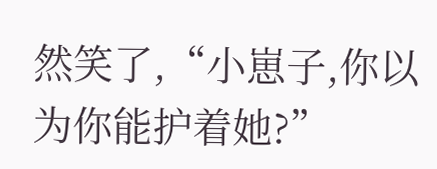然笑了,“小崽子,你以为你能护着她?”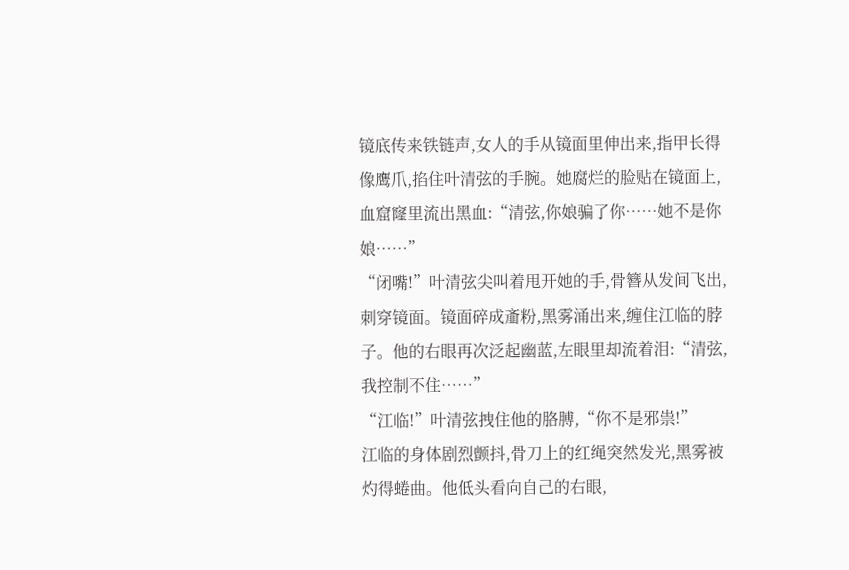镜底传来铁链声,女人的手从镜面里伸出来,指甲长得像鹰爪,掐住叶清弦的手腕。她腐烂的脸贴在镜面上,血窟窿里流出黑血:“清弦,你娘骗了你……她不是你娘……”
“闭嘴!”叶清弦尖叫着甩开她的手,骨簪从发间飞出,刺穿镜面。镜面碎成齑粉,黑雾涌出来,缠住江临的脖子。他的右眼再次泛起幽蓝,左眼里却流着泪:“清弦,我控制不住……”
“江临!”叶清弦拽住他的胳膊,“你不是邪祟!”
江临的身体剧烈颤抖,骨刀上的红绳突然发光,黑雾被灼得蜷曲。他低头看向自己的右眼,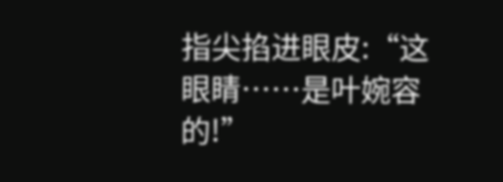指尖掐进眼皮:“这眼睛……是叶婉容的!”